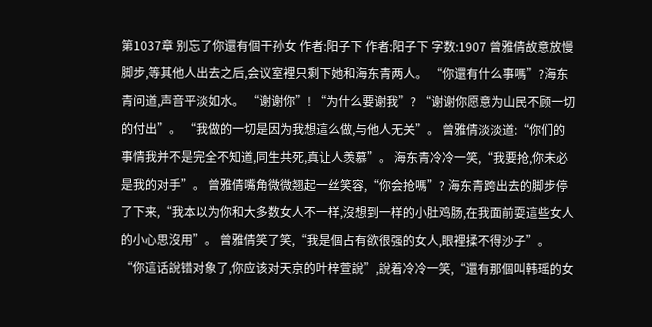第1037章 别忘了你還有個干孙女 作者:阳子下 作者:阳子下 字数:1907 曾雅倩故意放慢脚步,等其他人出去之后,会议室裡只剩下她和海东青两人。 “你還有什么事嗎”?海东青问道,声音平淡如水。 “谢谢你”! “为什么要谢我”? “谢谢你愿意为山民不顾一切的付出”。 “我做的一切是因为我想這么做,与他人无关”。 曾雅倩淡淡道:“你们的事情我并不是完全不知道,同生共死,真让人羡慕”。 海东青冷冷一笑,“我要抢,你未必是我的对手”。 曾雅倩嘴角微微翘起一丝笑容,“你会抢嗎”? 海东青跨出去的脚步停了下来,“我本以为你和大多数女人不一样,沒想到一样的小肚鸡肠,在我面前耍這些女人的小心思沒用”。 曾雅倩笑了笑,“我是個占有欲很强的女人,眼裡揉不得沙子”。 “你這话說错对象了,你应该对天京的叶梓萱說”,說着冷冷一笑,“還有那個叫韩瑶的女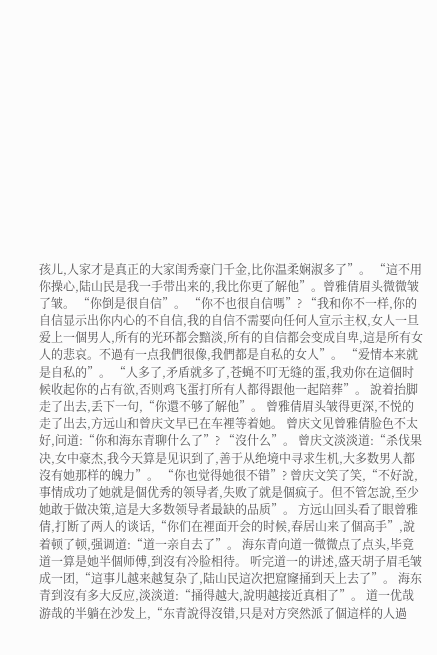孩儿,人家才是真正的大家闺秀豪门千金,比你温柔娴淑多了”。 “這不用你操心,陆山民是我一手带出来的,我比你更了解他”。曾雅倩眉头微微皱了皱。 “你倒是很自信”。 “你不也很自信嗎”? “我和你不一样,你的自信显示出你内心的不自信,我的自信不需要向任何人宣示主权,女人一旦爱上一個男人,所有的光环都会黯淡,所有的自信都会变成自卑,這是所有女人的悲哀。不過有一点我們很像,我們都是自私的女人”。 “爱情本来就是自私的”。 “人多了,矛盾就多了,苍蝇不叮无缝的蛋,我劝你在這個时候收起你的占有欲,否则鸡飞蛋打所有人都得跟他一起陪葬”。 說着抬脚走了出去,丢下一句,“你還不够了解他”。 曾雅倩眉头皱得更深,不悦的走了出去,方远山和曾庆文早已在车裡等着她。 曾庆文见曾雅倩脸色不太好,问道:“你和海东青聊什么了”? “沒什么”。 曾庆文淡淡道:“杀伐果决,女中豪杰,我今天算是见识到了,善于从绝境中寻求生机,大多数男人都沒有她那样的魄力”。 “你也觉得她很不错”? 曾庆文笑了笑,“不好說,事情成功了她就是個优秀的领导者,失败了就是個疯子。但不管怎說,至少她敢于做决策,這是大多数领导者最缺的品质”。 方远山回头看了眼曾雅倩,打断了两人的谈话,“你们在裡面开会的时候,春居山来了個高手”,說着顿了顿,强调道:“道一亲自去了”。 海东青向道一微微点了点头,毕竟道一算是她半個师傅,到沒有冷脸相待。 听完道一的讲述,盛天胡子眉毛皱成一团,“這事儿越来越复杂了,陆山民這次把窟窿捅到天上去了”。 海东青到沒有多大反应,淡淡道:“捅得越大,說明越接近真相了”。 道一优哉游哉的半躺在沙发上,“东青說得沒错,只是对方突然派了個這样的人過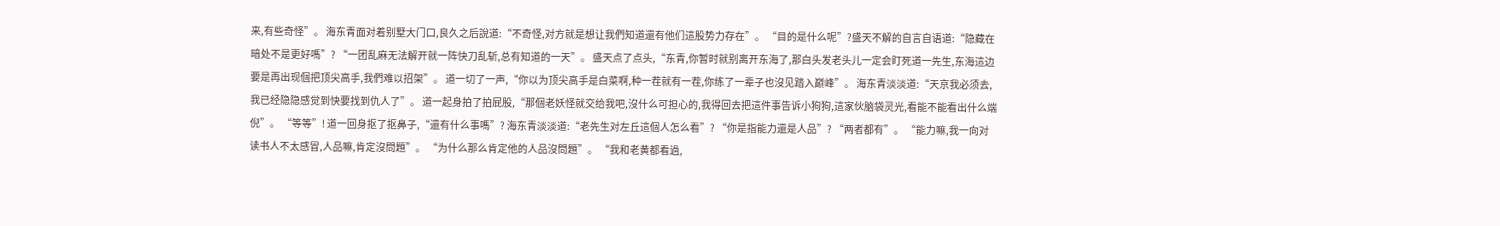来,有些奇怪”。 海东青面对着别墅大门口,良久之后說道:“不奇怪,对方就是想让我們知道還有他们這股势力存在”。 “目的是什么呢”?盛天不解的自言自语道:“隐藏在暗处不是更好嗎”? “一团乱麻无法解开就一阵快刀乱斩,总有知道的一天”。 盛天点了点头,“东青,你暂时就别离开东海了,那白头发老头儿一定会盯死道一先生,东海這边要是再出现個把顶尖高手,我們难以招架”。 道一切了一声,“你以为顶尖高手是白菜啊,种一茬就有一茬,你练了一辈子也沒见踏入巅峰”。 海东青淡淡道:“天京我必须去,我已经隐隐感觉到快要找到仇人了”。 道一起身拍了拍屁股,“那個老妖怪就交给我吧,沒什么可担心的,我得回去把這件事告诉小狗狗,這家伙脑袋灵光,看能不能看出什么端倪”。 “等等”! 道一回身抠了抠鼻子,“還有什么事嗎”? 海东青淡淡道:“老先生对左丘這個人怎么看”? “你是指能力還是人品”? “两者都有”。 “能力嘛,我一向对读书人不太感冒,人品嘛,肯定沒問題”。 “为什么那么肯定他的人品沒問題”。 “我和老黄都看過,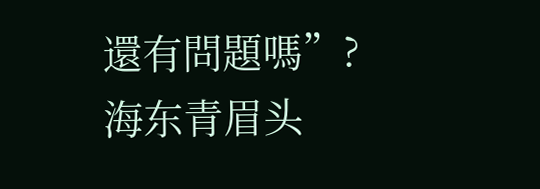還有問題嗎”? 海东青眉头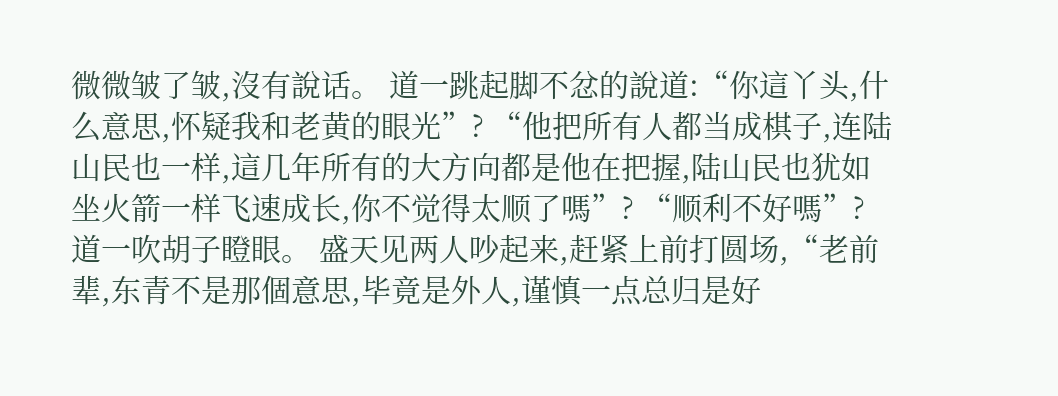微微皱了皱,沒有說话。 道一跳起脚不忿的說道:“你這丫头,什么意思,怀疑我和老黄的眼光”? “他把所有人都当成棋子,连陆山民也一样,這几年所有的大方向都是他在把握,陆山民也犹如坐火箭一样飞速成长,你不觉得太顺了嗎”? “顺利不好嗎”?道一吹胡子瞪眼。 盛天见两人吵起来,赶紧上前打圆场,“老前辈,东青不是那個意思,毕竟是外人,谨慎一点总归是好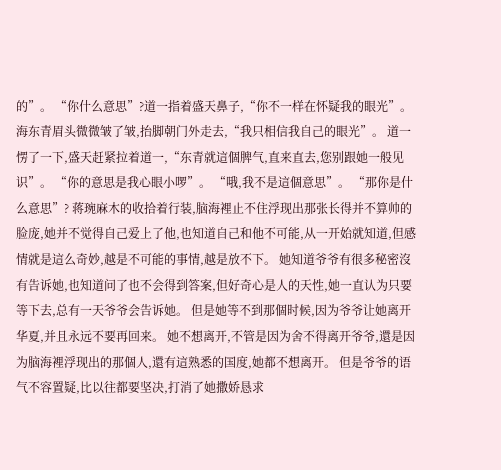的”。 “你什么意思”?道一指着盛天鼻子,“你不一样在怀疑我的眼光”。 海东青眉头微微皱了皱,抬脚朝门外走去,“我只相信我自己的眼光”。 道一愣了一下,盛天赶紧拉着道一,“东青就這個脾气,直来直去,您别跟她一般见识”。 “你的意思是我心眼小啰”。 “哦,我不是這個意思”。 “那你是什么意思”? 蒋琬麻木的收拾着行装,脑海裡止不住浮现出那张长得并不算帅的脸庞,她并不觉得自己爱上了他,也知道自己和他不可能,从一开始就知道,但感情就是這么奇妙,越是不可能的事情,越是放不下。 她知道爷爷有很多秘密沒有告诉她,也知道问了也不会得到答案,但好奇心是人的天性,她一直认为只要等下去,总有一天爷爷会告诉她。 但是她等不到那個时候,因为爷爷让她离开华夏,并且永远不要再回来。 她不想离开,不管是因为舍不得离开爷爷,還是因为脑海裡浮现出的那個人,還有這熟悉的国度,她都不想离开。 但是爷爷的语气不容置疑,比以往都要坚决,打消了她撒娇恳求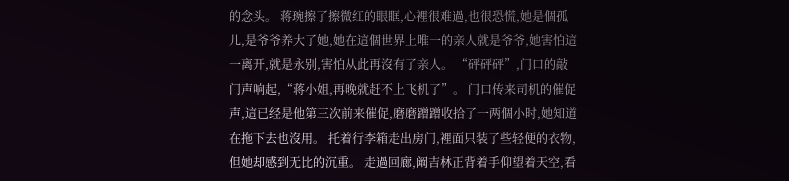的念头。 蒋琬擦了擦微红的眼眶,心裡很难過,也很恐慌,她是個孤儿,是爷爷养大了她,她在這個世界上唯一的亲人就是爷爷,她害怕這一离开,就是永别,害怕从此再沒有了亲人。 “砰砰砰”,门口的敲门声响起,“蒋小姐,再晚就赶不上飞机了”。 门口传来司机的催促声,這已经是他第三次前来催促,磨磨蹭蹭收拾了一两個小时,她知道在拖下去也沒用。 托着行李箱走出房门,裡面只装了些轻便的衣物,但她却感到无比的沉重。 走過回廊,阚吉林正背着手仰望着天空,看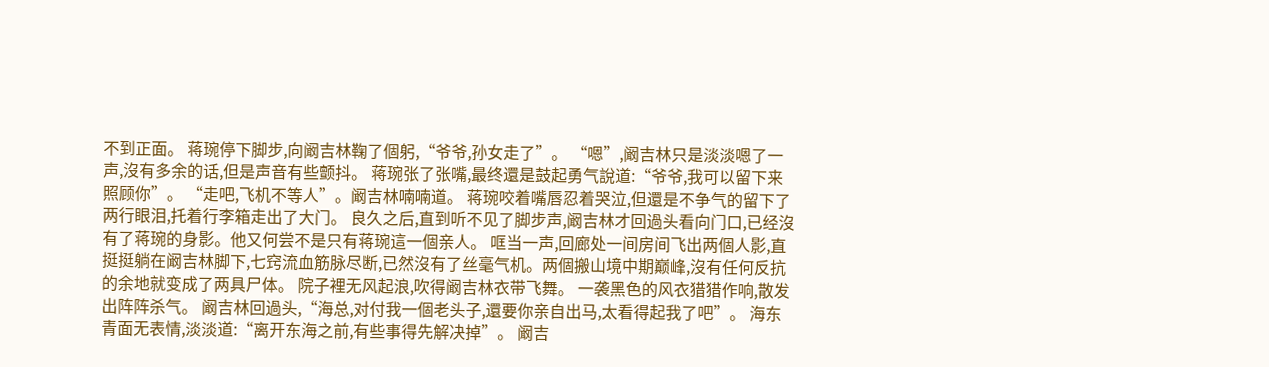不到正面。 蒋琬停下脚步,向阚吉林鞠了個躬,“爷爷,孙女走了”。 “嗯”,阚吉林只是淡淡嗯了一声,沒有多余的话,但是声音有些颤抖。 蒋琬张了张嘴,最终還是鼓起勇气說道:“爷爷,我可以留下来照顾你”。 “走吧,飞机不等人”。阚吉林喃喃道。 蒋琬咬着嘴唇忍着哭泣,但還是不争气的留下了两行眼泪,托着行李箱走出了大门。 良久之后,直到听不见了脚步声,阚吉林才回過头看向门口,已经沒有了蒋琬的身影。他又何尝不是只有蒋琬這一個亲人。 哐当一声,回廊处一间房间飞出两個人影,直挺挺躺在阚吉林脚下,七窍流血筋脉尽断,已然沒有了丝毫气机。两個搬山境中期巅峰,沒有任何反抗的余地就变成了两具尸体。 院子裡无风起浪,吹得阚吉林衣带飞舞。 一袭黑色的风衣猎猎作响,散发出阵阵杀气。 阚吉林回過头,“海总,对付我一個老头子,還要你亲自出马,太看得起我了吧”。 海东青面无表情,淡淡道:“离开东海之前,有些事得先解决掉”。 阚吉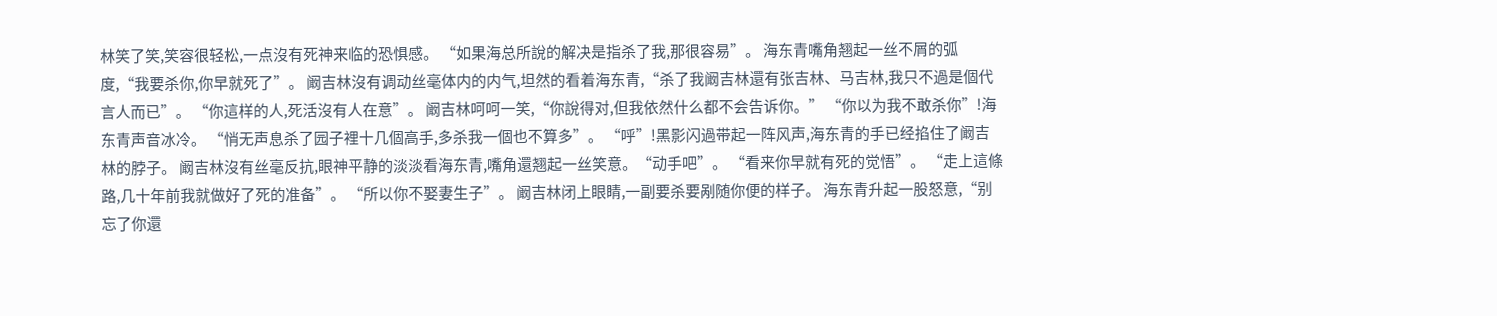林笑了笑,笑容很轻松,一点沒有死神来临的恐惧感。 “如果海总所說的解决是指杀了我,那很容易”。 海东青嘴角翘起一丝不屑的弧度,“我要杀你,你早就死了”。 阚吉林沒有调动丝毫体内的内气,坦然的看着海东青,“杀了我阚吉林還有张吉林、马吉林,我只不過是個代言人而已”。 “你這样的人,死活沒有人在意”。 阚吉林呵呵一笑,“你說得对,但我依然什么都不会告诉你。” “你以为我不敢杀你”!海东青声音冰冷。 “悄无声息杀了园子裡十几個高手,多杀我一個也不算多”。 “呼”!黑影闪過带起一阵风声,海东青的手已经掐住了阚吉林的脖子。 阚吉林沒有丝毫反抗,眼神平静的淡淡看海东青,嘴角還翘起一丝笑意。“动手吧”。 “看来你早就有死的觉悟”。 “走上這條路,几十年前我就做好了死的准备”。 “所以你不娶妻生子”。 阚吉林闭上眼睛,一副要杀要剐随你便的样子。 海东青升起一股怒意,“别忘了你還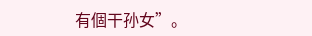有個干孙女”。